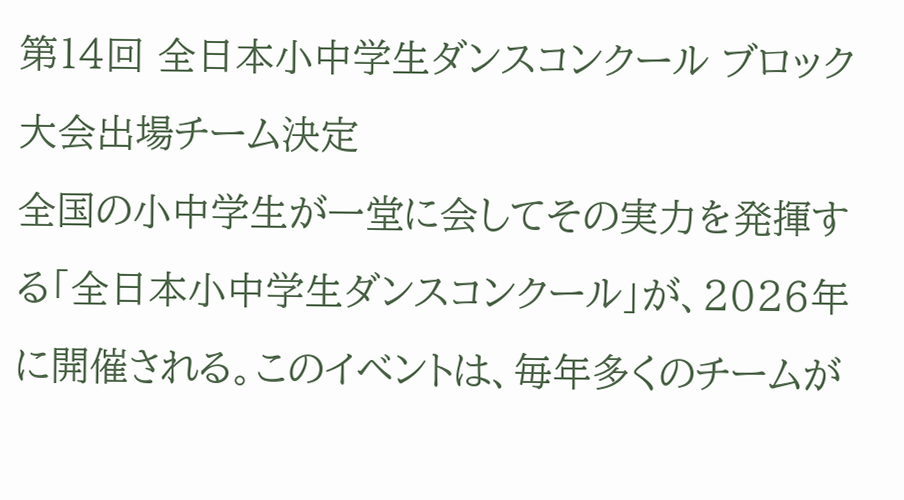第14回 全日本小中学生ダンスコンクール ブロック大会出場チーム決定
全国の小中学生が一堂に会してその実力を発揮する「全日本小中学生ダンスコンクール」が、2026年に開催される。このイベントは、毎年多くのチームが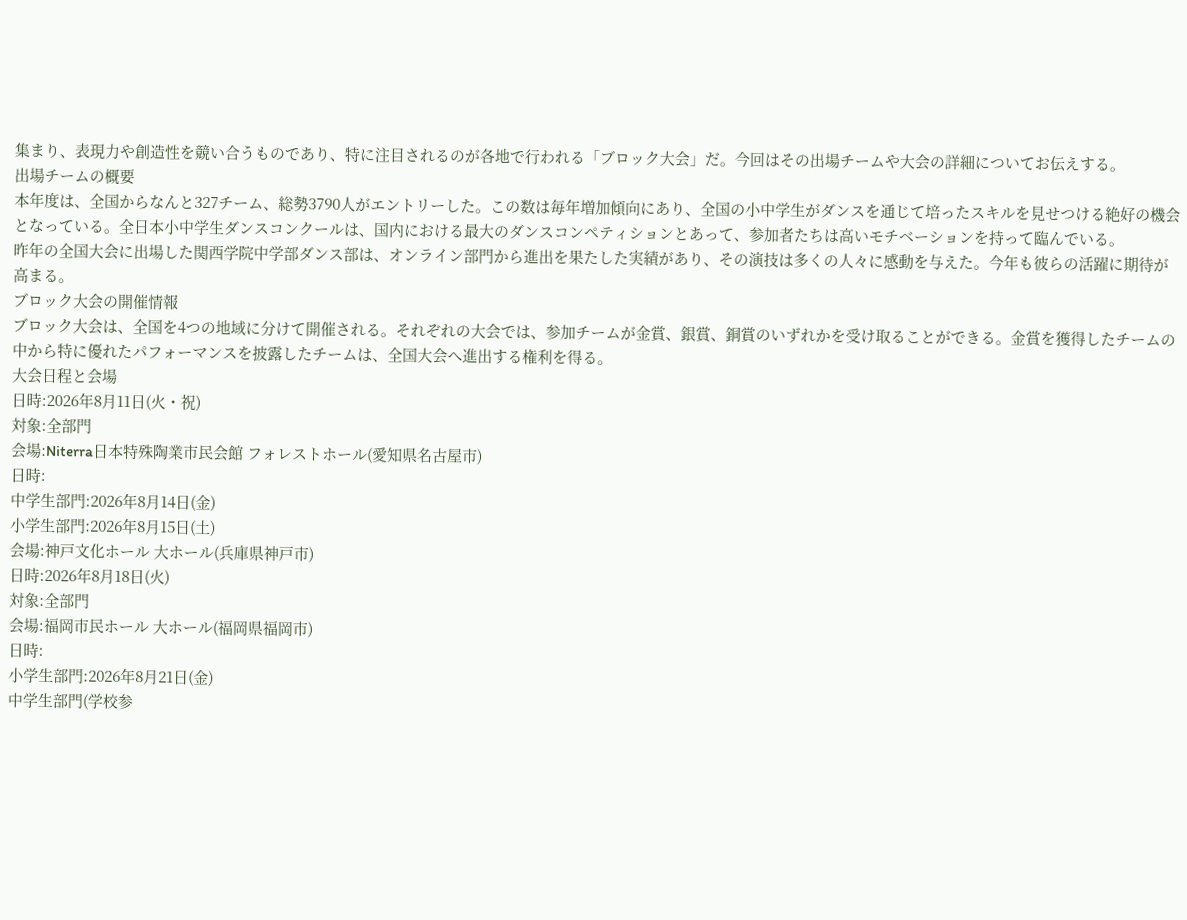集まり、表現力や創造性を競い合うものであり、特に注目されるのが各地で行われる「ブロック大会」だ。今回はその出場チームや大会の詳細についてお伝えする。
出場チームの概要
本年度は、全国からなんと327チーム、総勢3790人がエントリーした。この数は毎年増加傾向にあり、全国の小中学生がダンスを通じて培ったスキルを見せつける絶好の機会となっている。全日本小中学生ダンスコンクールは、国内における最大のダンスコンペティションとあって、参加者たちは高いモチベーションを持って臨んでいる。
昨年の全国大会に出場した関西学院中学部ダンス部は、オンライン部門から進出を果たした実績があり、その演技は多くの人々に感動を与えた。今年も彼らの活躍に期待が高まる。
ブロック大会の開催情報
ブロック大会は、全国を4つの地域に分けて開催される。それぞれの大会では、参加チームが金賞、銀賞、銅賞のいずれかを受け取ることができる。金賞を獲得したチームの中から特に優れたパフォーマンスを披露したチームは、全国大会へ進出する権利を得る。
大会日程と会場
日時:2026年8月11日(火・祝)
対象:全部門
会場:Niterra日本特殊陶業市民会館 フォレストホール(愛知県名古屋市)
日時:
中学生部門:2026年8月14日(金)
小学生部門:2026年8月15日(土)
会場:神戸文化ホール 大ホール(兵庫県神戸市)
日時:2026年8月18日(火)
対象:全部門
会場:福岡市民ホール 大ホール(福岡県福岡市)
日時:
小学生部門:2026年8月21日(金)
中学生部門(学校参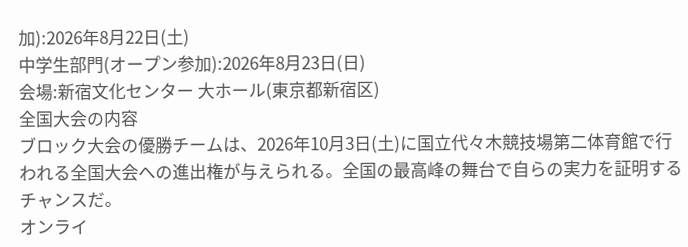加):2026年8月22日(土)
中学生部門(オープン参加):2026年8月23日(日)
会場:新宿文化センター 大ホール(東京都新宿区)
全国大会の内容
ブロック大会の優勝チームは、2026年10月3日(土)に国立代々木競技場第二体育館で行われる全国大会への進出権が与えられる。全国の最高峰の舞台で自らの実力を証明するチャンスだ。
オンライ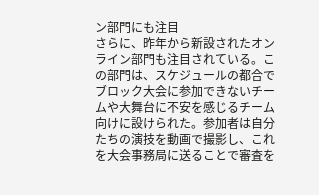ン部門にも注目
さらに、昨年から新設されたオンライン部門も注目されている。この部門は、スケジュールの都合でブロック大会に参加できないチームや大舞台に不安を感じるチーム向けに設けられた。参加者は自分たちの演技を動画で撮影し、これを大会事務局に送ることで審査を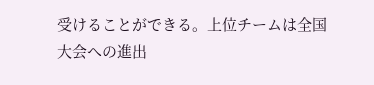受けることができる。上位チームは全国大会への進出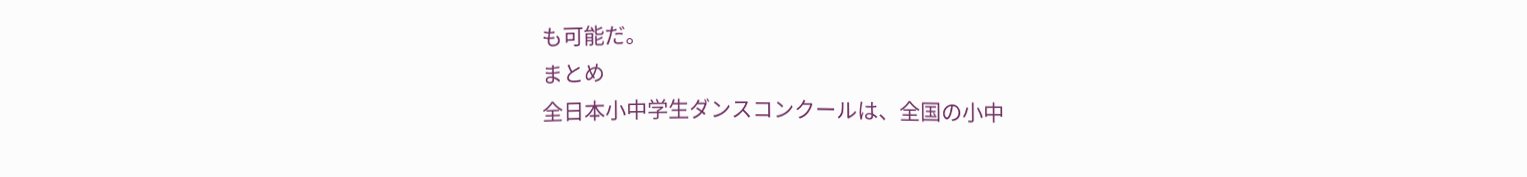も可能だ。
まとめ
全日本小中学生ダンスコンクールは、全国の小中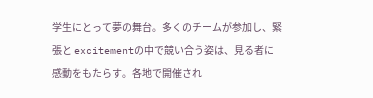学生にとって夢の舞台。多くのチームが参加し、緊張と excitementの中で競い合う姿は、見る者に感動をもたらす。各地で開催され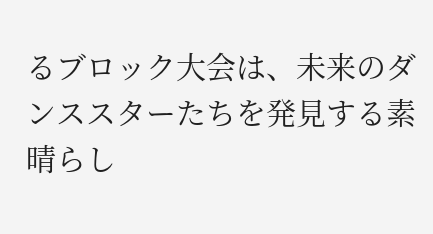るブロック大会は、未来のダンススターたちを発見する素晴らし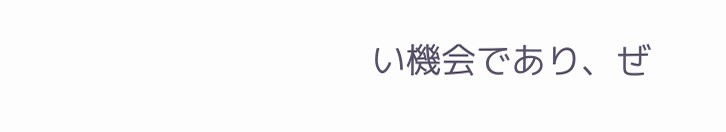い機会であり、ぜ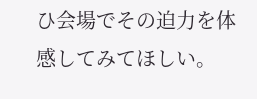ひ会場でその迫力を体感してみてほしい。